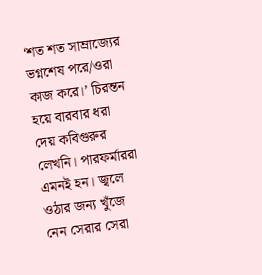‘শত শত সাম্রাজ্যের ভগ্নশেষ পরে/ওরা কাজ করে।’ চিরন্তন হয়ে বারবার ধরা দেয় কবিগুরুর লেখনি। পারফর্মাররা এমনই হন। জ্বলে ওঠার জন্য খুঁজে নেন সেরার সেরা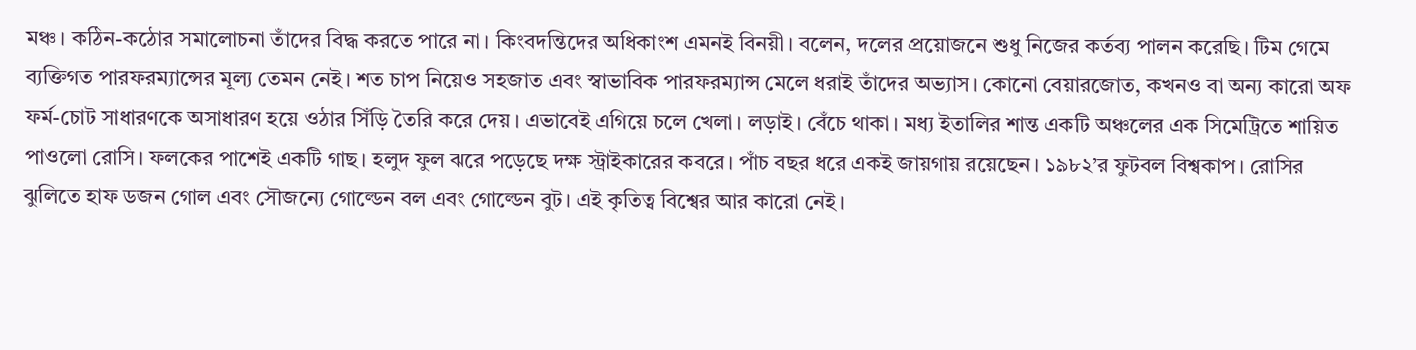মঞ্চ। কঠিন-কঠোর সমালোচনা তাঁদের বিদ্ধ করতে পারে না। কিংবদন্তিদের অধিকাংশ এমনই বিনয়ী। বলেন, দলের প্রয়োজনে শুধু নিজের কর্তব্য পালন করেছি। টিম গেমে ব্যক্তিগত পারফরম্যান্সের মূল্য তেমন নেই। শত চাপ নিয়েও সহজাত এবং স্বাভাবিক পারফরম্যান্স মেলে ধরাই তাঁদের অভ্যাস। কোনো বেয়ারজোত, কখনও বা অন্য কারো অফ ফর্ম-চোট সাধারণকে অসাধারণ হয়ে ওঠার সিঁড়ি তৈরি করে দেয়। এভাবেই এগিয়ে চলে খেলা। লড়াই। বেঁচে থাকা। মধ্য ইতালির শান্ত একটি অঞ্চলের এক সিমেট্রিতে শায়িত পাওলো রোসি। ফলকের পাশেই একটি গাছ। হলুদ ফুল ঝরে পড়েছে দক্ষ স্ট্রাইকারের কবরে। পাঁচ বছর ধরে একই জায়গায় রয়েছেন। ১৯৮২’র ফুটবল বিশ্বকাপ। রোসির ঝুলিতে হাফ ডজন গোল এবং সৌজন্যে গোল্ডেন বল এবং গোল্ডেন বুট। এই কৃতিত্ব বিশ্বের আর কারো নেই।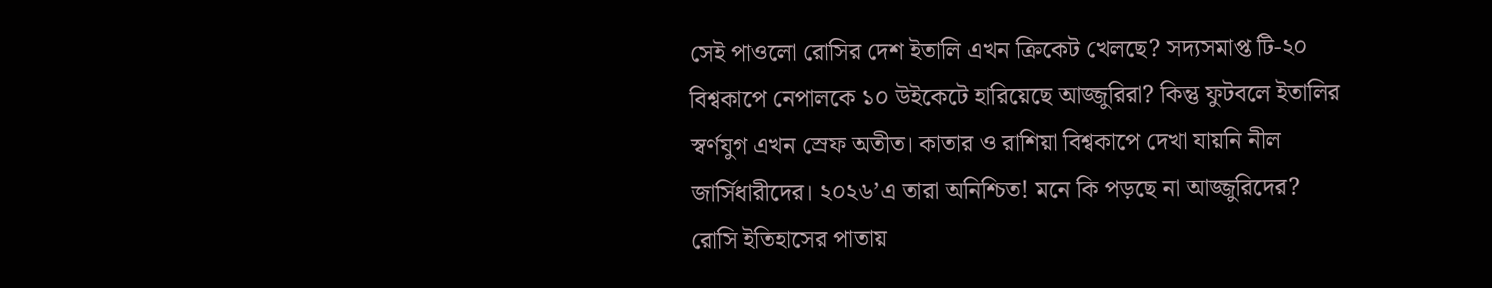সেই পাওলো রোসির দেশ ইতালি এখন ক্রিকেট খেলছে? সদ্যসমাপ্ত টি-২০ বিশ্বকাপে নেপালকে ১০ উইকেটে হারিয়েছে আজ্জুরিরা? কিন্তু ফুটবলে ইতালির স্বর্ণযুগ এখন স্রেফ অতীত। কাতার ও রাশিয়া বিশ্বকাপে দেখা যায়নি নীল জার্সিধারীদের। ২০২৬’এ তারা অনিশ্চিত! মনে কি পড়ছে না আজ্জুরিদের? রোসি ইতিহাসের পাতায়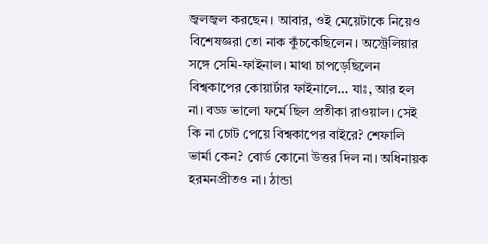জ্বলজ্বল করছেন। আবার, ওই মেয়েটাকে নিয়েও বিশেষজ্ঞরা তো নাক কুঁচকেছিলেন। অস্ট্রেলিয়ার সঙ্গে সেমি-ফাইনাল। মাথা চাপড়েছিলেন বিশ্বকাপের কোয়ার্টার ফাইনালে… যাঃ, আর হল না। বড্ড ভালো ফর্মে ছিল প্রতীকা রাওয়াল। সেই কি না চোট পেয়ে বিশ্বকাপের বাইরে? শেফালি ভার্মা কেন? বোর্ড কোনো উত্তর দিল না। অধিনায়ক হরমনপ্রীতও না। ঠান্ডা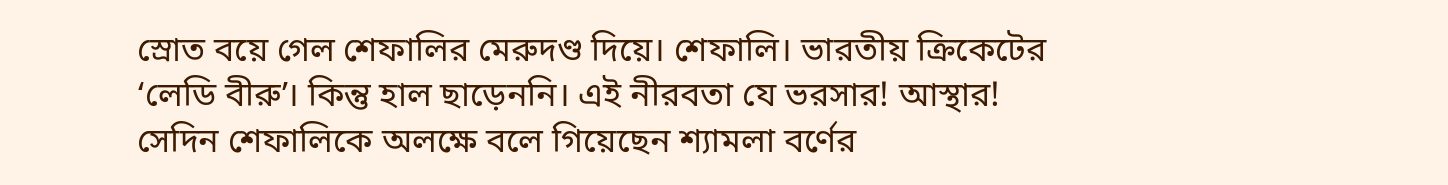স্রোত বয়ে গেল শেফালির মেরুদণ্ড দিয়ে। শেফালি। ভারতীয় ক্রিকেটের ‘লেডি বীরু’। কিন্তু হাল ছাড়েননি। এই নীরবতা যে ভরসার! আস্থার! সেদিন শেফালিকে অলক্ষে বলে গিয়েছেন শ্যামলা বর্ণের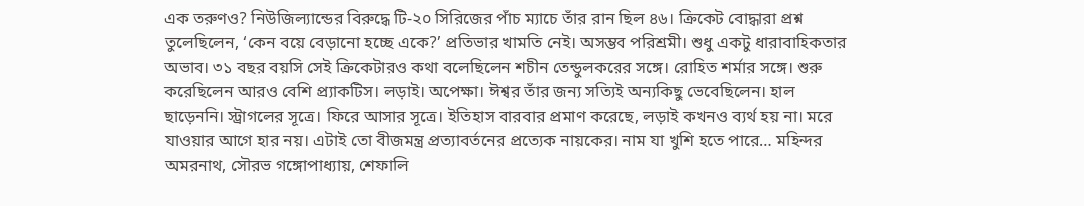এক তরুণও? নিউজিল্যান্ডের বিরুদ্ধে টি-২০ সিরিজের পাঁচ ম্যাচে তাঁর রান ছিল ৪৬। ক্রিকেট বোদ্ধারা প্রশ্ন তুলেছিলেন, ‘কেন বয়ে বেড়ানো হচ্ছে একে?’ প্রতিভার খামতি নেই। অসম্ভব পরিশ্রমী। শুধু একটু ধারাবাহিকতার অভাব। ৩১ বছর বয়সি সেই ক্রিকেটারও কথা বলেছিলেন শচীন তেন্ডুলকরের সঙ্গে। রোহিত শর্মার সঙ্গে। শুরু করেছিলেন আরও বেশি প্র্যাকটিস। লড়াই। অপেক্ষা। ঈশ্বর তাঁর জন্য সত্যিই অন্যকিছু ভেবেছিলেন। হাল ছাড়েননি। স্ট্রাগলের সূত্রে। ফিরে আসার সূত্রে। ইতিহাস বারবার প্রমাণ করেছে, লড়াই কখনও ব্যর্থ হয় না। মরে যাওয়ার আগে হার নয়। এটাই তো বীজমন্ত্র প্রত্যাবর্তনের প্রত্যেক নায়কের। নাম যা খুশি হতে পারে… মহিন্দর অমরনাথ, সৌরভ গঙ্গোপাধ্যায়, শেফালি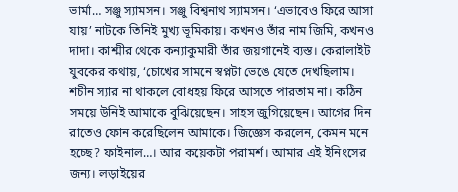ভার্মা… সঞ্জু স্যামসন। সঞ্জু বিশ্বনাথ স্যামসন। ‘এভাবেও ফিরে আসা যায়’ নাটকে তিনিই মুখ্য ভূমিকায়। কখনও তাঁর নাম জিমি, কখনও দাদা। কাশ্মীর থেকে কন্যাকুমারী তাঁর জয়গানেই ব্যস্ত। কেরালাইট যুবকের কথায়, ‘চোখের সামনে স্বপ্নটা ভেঙে যেতে দেখছিলাম। শচীন স্যার না থাকলে বোধহয় ফিরে আসতে পারতাম না। কঠিন সময়ে উনিই আমাকে বুঝিয়েছেন। সাহস জুগিয়েছেন। আগের দিন রাতেও ফোন করেছিলেন আমাকে। জিজ্ঞেস করলেন, কেমন মনে হচ্ছে? ফাইনাল…। আর কয়েকটা পরামর্শ। আমার এই ইনিংসের জন্য। লড়াইয়ের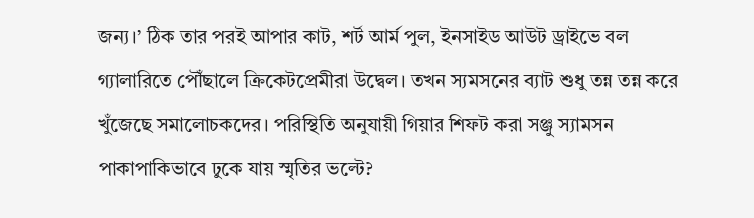জন্য।’ ঠিক তার পরই আপার কাট, শর্ট আর্ম পুল, ইনসাইড আউট ড্রাইভে বল গ্যালারিতে পৌঁছালে ক্রিকেটপ্রেমীরা উদ্বেল। তখন স্যমসনের ব্যাট শুধু তন্ন তন্ন করে খুঁজেছে সমালোচকদের। পরিস্থিতি অনুযায়ী গিয়ার শিফট করা সঞ্জু স্যামসন পাকাপাকিভাবে ঢুকে যায় স্মৃতির ভল্টে?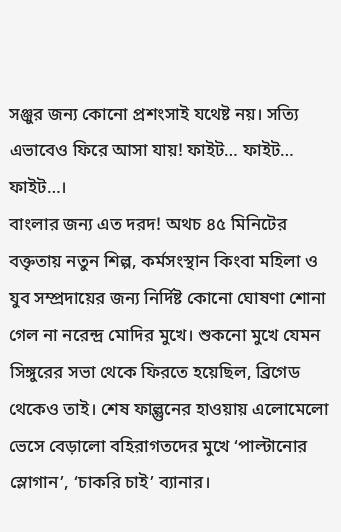সঞ্জুর জন্য কোনো প্রশংসাই যথেষ্ট নয়। সত্যি এভাবেও ফিরে আসা যায়! ফাইট… ফাইট… ফাইট…।
বাংলার জন্য এত দরদ! অথচ ৪৫ মিনিটের বক্তৃতায় নতুন শিল্প, কর্মসংস্থান কিংবা মহিলা ও যুব সম্প্রদায়ের জন্য নির্দিষ্ট কোনো ঘোষণা শোনা গেল না নরেন্দ্র মোদির মুখে। শুকনো মুখে যেমন সিঙ্গুরের সভা থেকে ফিরতে হয়েছিল, ব্রিগেড থেকেও তাই। শেষ ফাল্গুনের হাওয়ায় এলোমেলো ভেসে বেড়ালো বহিরাগতদের মুখে ‘পাল্টানোর স্লোগান’, ‘চাকরি চাই’ ব্যানার।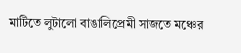মাটিতে লুটালো বাঙালিপ্রেমী সাজতে মঞ্চের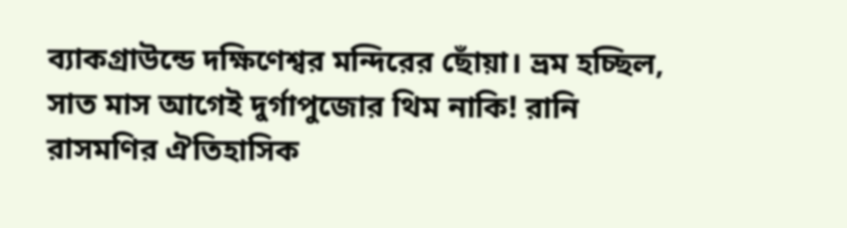ব্যাকগ্রাউন্ডে দক্ষিণেশ্বর মন্দিরের ছোঁয়া। ভ্রম হচ্ছিল, সাত মাস আগেই দুর্গাপুজোর থিম নাকি! রানি রাসমণির ঐতিহাসিক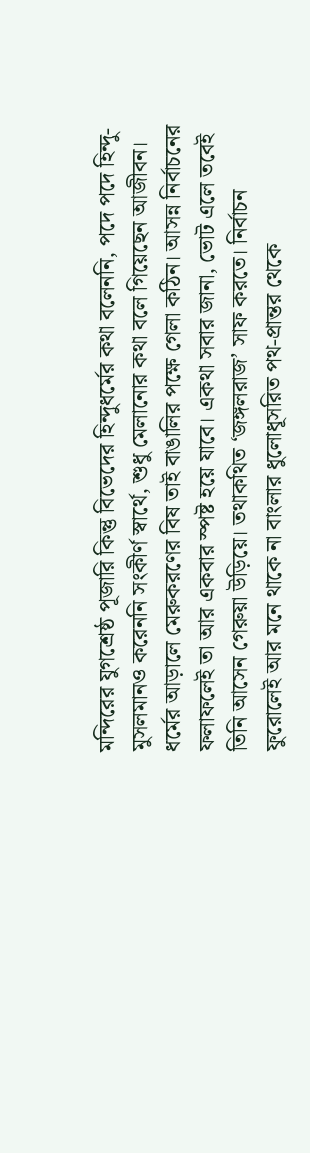মন্দিরের যুগশ্রেষ্ঠ পূজারি কিন্তু বিভেদের হিন্দুধর্মের কথা বলেননি, পদে পদে হিন্দু-মুসলমানও করেননি সংকীর্ণ স্বার্থে, শুধু মেলানোর কথা বলে গিয়েছেন আজীবন। ধর্মের আড়ালে মেরুকরণের বিষ তাই বাঙালির পক্ষে গেলা কঠিন। আসন্ন নির্বাচনের ফলাফলেই তা আর একবার স্পষ্ট হয়ে যাবে। একথা সবার জানা, ভোট এলে তবেই তিনি আসেন গেরুয়া উড়িয়ে। তথাকথিত ‘জঙ্গলরাজ’ সাফ করতে। নির্বাচন ফুরোলেই আর মনে থাকে না বাংলার ধুলোধূসরিত পথ-প্রান্তর থেকে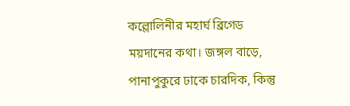কল্লোলিনীর মহার্ঘ ব্রিগেড ময়দানের কথা। জঙ্গল বাড়ে, পানাপুকুরে ঢাকে চারদিক, কিন্তু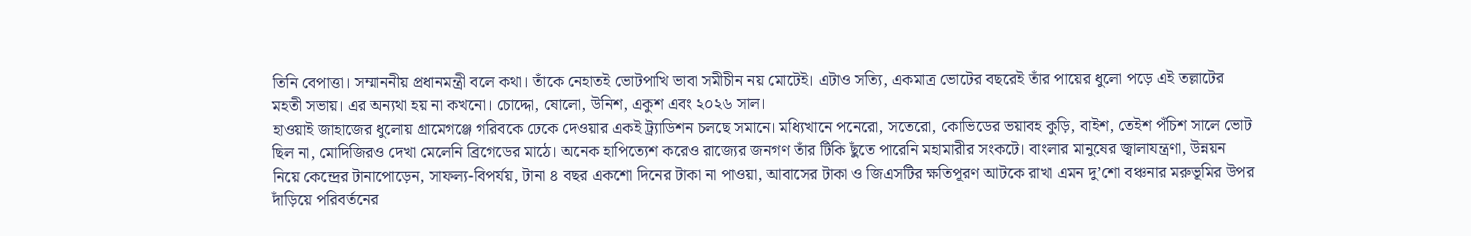তিনি বেপাত্তা। সম্মাননীয় প্রধানমন্ত্রী বলে কথা। তাঁকে নেহাতই ভোটপাখি ভাবা সমীচীন নয় মোটেই। এটাও সত্যি, একমাত্র ভোটের বছরেই তাঁর পায়ের ধুলো পড়ে এই তল্লাটের মহতী সভায়। এর অন্যথা হয় না কখনো। চোদ্দো, ষোলো, উনিশ, একুশ এবং ২০২৬ সাল।
হাওয়াই জাহাজের ধুলোয় গ্রামেগঞ্জে গরিবকে ঢেকে দেওয়ার একই ট্র্যাডিশন চলছে সমানে। মধ্যিখানে পনেরো, সতেরো, কোভিডের ভয়াবহ কুড়ি, বাইশ, তেইশ পঁচিশ সালে ভোট ছিল না, মোদিজিরও দেখা মেলেনি ব্রিগেডের মাঠে। অনেক হাপিত্যেশ করেও রাজ্যের জনগণ তাঁর টিকি ছুঁতে পারেনি মহামারীর সংকটে। বাংলার মানুষের জ্বালাযন্ত্রণা, উন্নয়ন নিয়ে কেন্দ্রের টানাপোড়েন, সাফল্য-বিপর্যয়, টানা ৪ বছর একশো দিনের টাকা না পাওয়া, আবাসের টাকা ও জিএসটির ক্ষতিপূরণ আটকে রাখা এমন দু’শো বঞ্চনার মরুভূমির উপর দাঁড়িয়ে পরিবর্তনের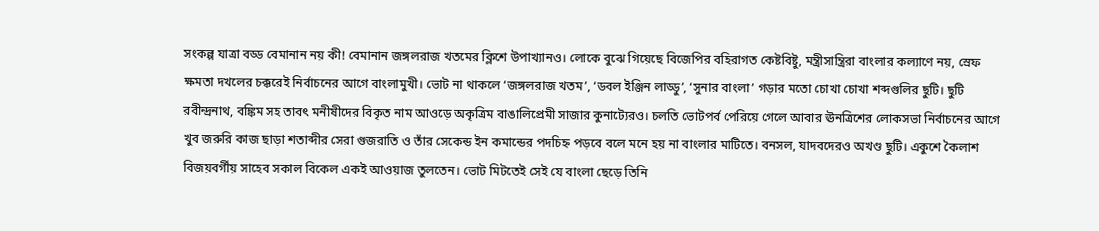সংকল্প যাত্রা বড্ড বেমানান নয় কী! বেমানান জঙ্গলরাজ খতমের ক্লিশে উপাখ্যানও। লোকে বুঝে গিয়েছে বিজেপির বহিরাগত কেষ্টবিষ্টু, মন্ত্রীসান্ত্রিরা বাংলার কল্যাণে নয়, স্রেফ ক্ষমতা দখলের চক্করেই নির্বাচনের আগে বাংলামুখী। ভোট না থাকলে ‘জঙ্গলরাজ খতম’, ‘ডবল ইঞ্জিন লাড্ডু’, ‘সুনার বাংলা’ গড়ার মতো চোখা চোখা শব্দগুলির ছুটি। ছুটি রবীন্দ্রনাথ, বঙ্কিম সহ তাবৎ মনীষীদের বিকৃত নাম আওড়ে অকৃত্রিম বাঙালিপ্রেমী সাজার কুনাট্যেরও। চলতি ভোটপর্ব পেরিয়ে গেলে আবার ঊনত্রিশের লোকসভা নির্বাচনের আগে খুব জরুরি কাজ ছাড়া শতাব্দীর সেরা গুজরাতি ও তাঁর সেকেন্ড ইন কমান্ডের পদচিহ্ন পড়বে বলে মনে হয় না বাংলার মাটিতে। বনসল, যাদবদেরও অখণ্ড ছুটি। একুশে কৈলাশ বিজয়বর্গীয় সাহেব সকাল বিকেল একই আওয়াজ তুলতেন। ভোট মিটতেই সেই যে বাংলা ছেড়ে তিনি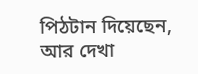পিঠটান দিয়েছেন, আর দেখা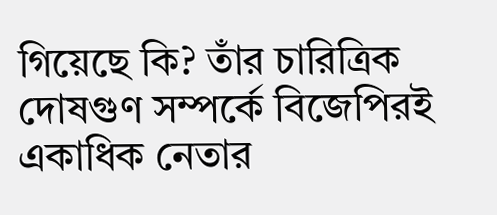গিয়েছে কি? তাঁর চারিত্রিক দোষগুণ সম্পর্কে বিজেপিরই একাধিক নেতার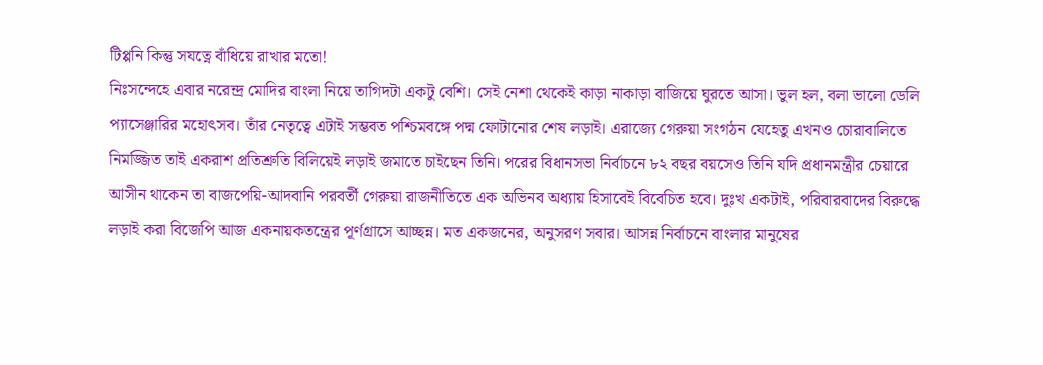টিপ্পনি কিন্তু সযত্নে বাঁধিয়ে রাখার মতো!
নিঃসন্দেহে এবার নরেন্দ্র মোদির বাংলা নিয়ে তাগিদটা একটু বেশি। সেই নেশা থেকেই কাড়া নাকাড়া বাজিয়ে ঘুরতে আসা। ভুল হল, বলা ভালো ডেলি প্যাসেঞ্জারির মহোৎসব। তাঁর নেতৃত্বে এটাই সম্ভবত পশ্চিমবঙ্গে পদ্ম ফোটানোর শেষ লড়াই। এরাজ্যে গেরুয়া সংগঠন যেহেতু এখনও চোরাবালিতে নিমজ্জিত তাই একরাশ প্রতিশ্রুতি বিলিয়েই লড়াই জমাতে চাইছেন তিনি। পরের বিধানসভা নির্বাচনে ৮২ বছর বয়সেও তিনি যদি প্রধানমন্ত্রীর চেয়ারে আসীন থাকেন তা বাজপেয়ি-আদবানি পরবর্তী গেরুয়া রাজনীতিতে এক অভিনব অধ্যায় হিসাবেই বিবেচিত হবে। দুঃখ একটাই, পরিবারবাদের বিরুদ্ধে লড়াই করা বিজেপি আজ একনায়কতন্ত্রের পূর্ণগ্রাসে আচ্ছন্ন। মত একজনের, অনুসরণ সবার। আসন্ন নির্বাচনে বাংলার মানুষের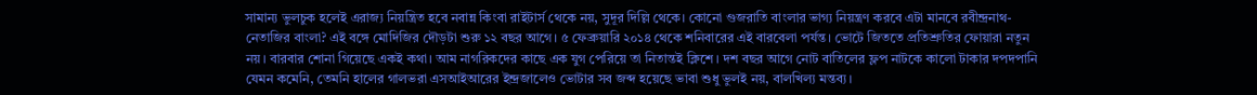সামান্য ভুলচুক হলেই এরাজ্য নিয়ন্ত্রিত হবে নবান্ন কিংবা রাইটার্স থেকে নয়, সুদূর দিল্লি থেকে। কোনো গুজরাতি বাংলার ভাগ্য নিয়ন্ত্রণ করবে এটা মানবে রবীন্দ্রনাথ-নেতাজির বাংলা? এই বঙ্গে মোদিজির দৌড়টা শুরু ১২ বছর আগে। ৫ ফেব্রুয়ারি ২০১৪ থেকে শনিবারের এই বারবেলা পর্যন্ত। ভোটে জিততে প্রতিশ্রুতির ফোয়ারা নতুন নয়। বারবার শোনা গিয়েছে একই কথা। আম নাগরিকদের কাছে এক যুগ পেরিয়ে তা নিতান্তই ক্লিশে। দশ বছর আগে নোট বাতিলের ফ্লপ নাটকে কালো টাকার দপদপানি যেমন কমেনি, তেমনি হালের গালভরা এসআইআরের ইন্দ্রজালেও ভোটার সব জব্দ হয়েছে ভাবা শুধু ভুলই নয়, বালখিল্য মন্তব্য।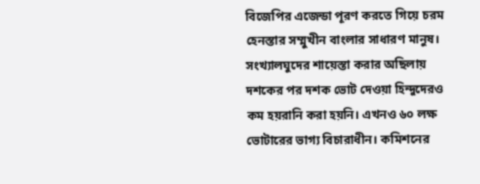বিজেপির এজেন্ডা পূরণ করতে গিয়ে চরম হেনস্তার সম্মুখীন বাংলার সাধারণ মানুষ। সংখ্যালঘুদের শায়েস্তা করার অছিলায় দশকের পর দশক ভোট দেওয়া হিন্দুদেরও কম হয়রানি করা হয়নি। এখনও ৬০ লক্ষ ভোটারের ভাগ্য বিচারাধীন। কমিশনের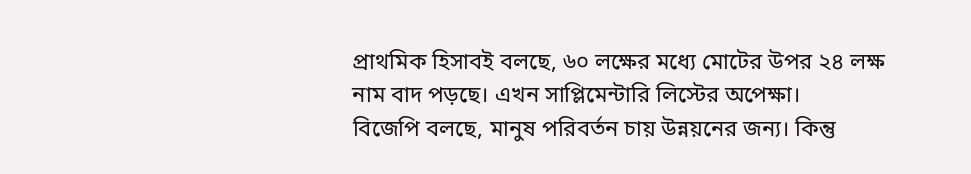প্রাথমিক হিসাবই বলছে, ৬০ লক্ষের মধ্যে মোটের উপর ২৪ লক্ষ নাম বাদ পড়ছে। এখন সাপ্লিমেন্টারি লিস্টের অপেক্ষা।
বিজেপি বলছে, মানুষ পরিবর্তন চায় উন্নয়নের জন্য। কিন্তু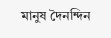মানুষ দৈনন্দিন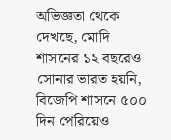অভিজ্ঞতা থেকে দেখছে, মোদি শাসনের ১২ বছরেও সোনার ভারত হয়নি, বিজেপি শাসনে ৫০০ দিন পেরিয়েও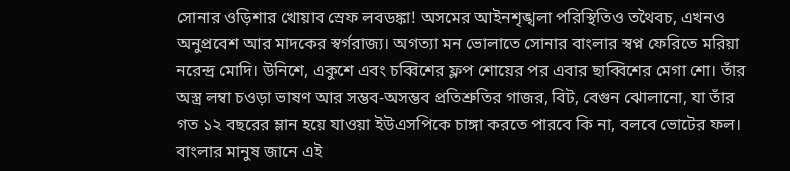সোনার ওড়িশার খোয়াব স্রেফ লবডঙ্কা! অসমের আইনশৃঙ্খলা পরিস্থিতিও তথৈবচ, এখনও অনুপ্রবেশ আর মাদকের স্বর্গরাজ্য। অগত্যা মন ভোলাতে সোনার বাংলার স্বপ্ন ফেরিতে মরিয়া নরেন্দ্র মোদি। উনিশে, একুশে এবং চব্বিশের ফ্লপ শোয়ের পর এবার ছাব্বিশের মেগা শো। তাঁর অস্ত্র লম্বা চওড়া ভাষণ আর সম্ভব-অসম্ভব প্রতিশ্রুতির গাজর, বিট, বেগুন ঝোলানো, যা তাঁর গত ১২ বছরের ম্লান হয়ে যাওয়া ইউএসপিকে চাঙ্গা করতে পারবে কি না, বলবে ভোটের ফল। বাংলার মানুষ জানে এই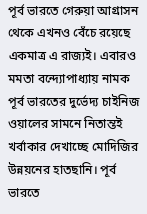পূর্ব ভারতে গেরুয়া আগ্রাসন থেকে এখনও বেঁচে রয়েছে একমাত্র এ রাজ্যই। এবারও মমতা বন্দ্যোপাধ্যায় নামক পূর্ব ভারতের দুর্ভেদ্য চাইনিজ ওয়ালের সামনে নিতান্তই খর্বাকার দেখাচ্ছে মোদিজির উন্নয়নের হাতছানি। পূর্ব ভারতে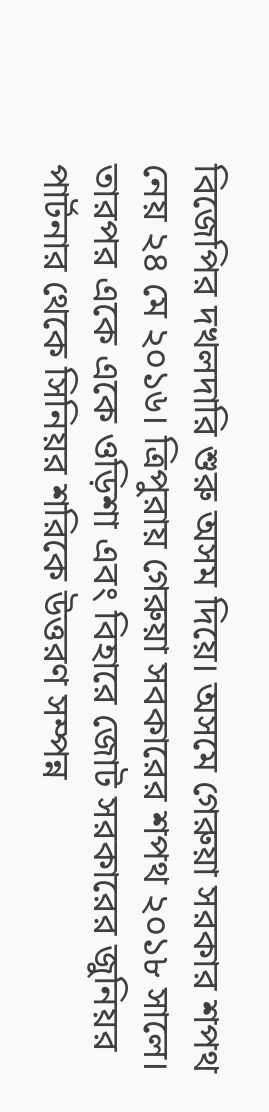বিজেপির দখলদারি শুরু অসম দিয়ে। অসমে গেরুয়া সরকার শপথ নেয় ২৪ মে ২০১৬। ত্রিপুরায় গেরুয়া সবকারের শপথ ২০১৮ সালে। তারপর একে একে ওড়িশা এবং বিহারে জোট সরকারের জুনিয়র পার্টনার থেকে সিনিয়র শরিকে উত্তরণ সম্পন্ন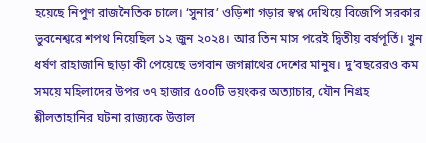হয়েছে নিপুণ রাজনৈতিক চালে। ‘সুনার’ ওড়িশা গড়ার স্বপ্ন দেখিয়ে বিজেপি সরকার ভুবনেশ্বরে শপথ নিয়েছিল ১২ জুন ২০২৪। আর তিন মাস পরেই দ্বিতীয় বর্ষপূর্তি। খুন ধর্ষণ রাহাজানি ছাড়া কী পেয়েছে ভগবান জগন্নাথের দেশের মানুষ। দু’বছরেরও কম সময়ে মহিলাদের উপর ৩৭ হাজার ৫০০টি ভয়ংকর অত্যাচার, যৌন নিগ্রহ শ্লীলতাহানির ঘটনা রাজ্যকে উত্তাল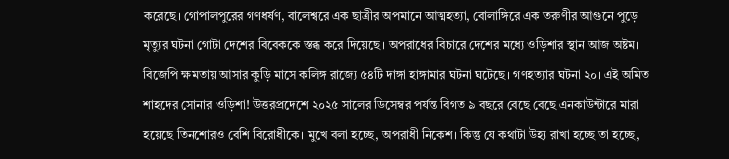করেছে। গোপালপুরের গণধর্ষণ, বালেশ্বরে এক ছাত্রীর অপমানে আত্মহত্যা, বোলাঙ্গিরে এক তরুণীর আগুনে পুড়ে মৃত্যুর ঘটনা গোটা দেশের বিবেককে স্তব্ধ করে দিয়েছে। অপরাধের বিচারে দেশের মধ্যে ওড়িশার স্থান আজ অষ্টম। বিজেপি ক্ষমতায় আসার কুড়ি মাসে কলিঙ্গ রাজ্যে ৫৪টি দাঙ্গা হাঙ্গামার ঘটনা ঘটেছে। গণহত্যার ঘটনা ২০। এই অমিত শাহদের সোনার ওড়িশা! উত্তরপ্রদেশে ২০২৫ সালের ডিসেম্বর পর্যন্ত বিগত ৯ বছরে বেছে বেছে এনকাউন্টারে মারা হয়েছে তিনশোরও বেশি বিরোধীকে। মুখে বলা হচ্ছে, অপরাধী নিকেশ। কিন্তু যে কথাটা উহ্য রাখা হচ্ছে তা হচ্ছে,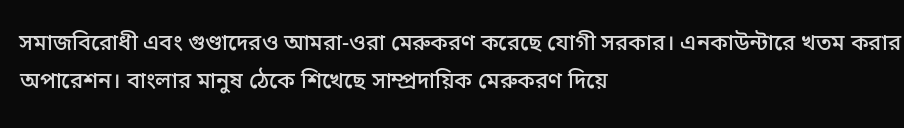সমাজবিরোধী এবং গুণ্ডাদেরও আমরা-ওরা মেরুকরণ করেছে যোগী সরকার। এনকাউন্টারে খতম করার অপারেশন। বাংলার মানুষ ঠেকে শিখেছে সাম্প্রদায়িক মেরুকরণ দিয়ে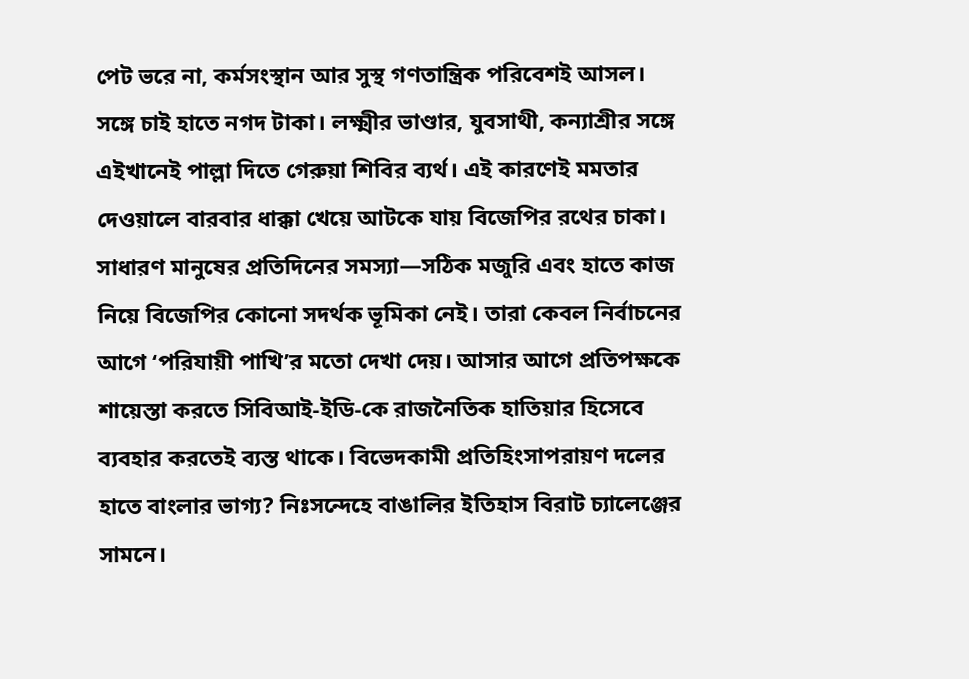পেট ভরে না, কর্মসংস্থান আর সুস্থ গণতান্ত্রিক পরিবেশই আসল। সঙ্গে চাই হাতে নগদ টাকা। লক্ষ্মীর ভাণ্ডার, যুবসাথী, কন্যাশ্রীর সঙ্গে এইখানেই পাল্লা দিতে গেরুয়া শিবির ব্যর্থ। এই কারণেই মমতার দেওয়ালে বারবার ধাক্কা খেয়ে আটকে যায় বিজেপির রথের চাকা। সাধারণ মানুষের প্রতিদিনের সমস্যা—সঠিক মজুরি এবং হাতে কাজ নিয়ে বিজেপির কোনো সদর্থক ভূমিকা নেই। তারা কেবল নির্বাচনের আগে ‘পরিযায়ী পাখি’র মতো দেখা দেয়। আসার আগে প্রতিপক্ষকে শায়েস্তা করতে সিবিআই-ইডি-কে রাজনৈতিক হাতিয়ার হিসেবে ব্যবহার করতেই ব্যস্ত থাকে। বিভেদকামী প্রতিহিংসাপরায়ণ দলের হাতে বাংলার ভাগ্য? নিঃসন্দেহে বাঙালির ইতিহাস বিরাট চ্যালেঞ্জের সামনে।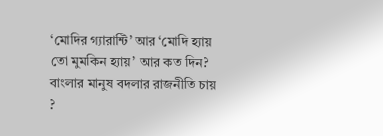‘মোদির গ্যারান্টি’ আর ‘মোদি হ্যায় তো মুমকিন হ্যায়’ আর কত দিন? বাংলার মানুষ বদলার রাজনীতি চায় ?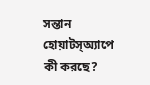সন্তান হোয়াটস্অ্যাপে কী করছে?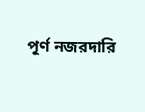পূর্ণ নজরদারি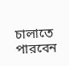চালাতে পারবেন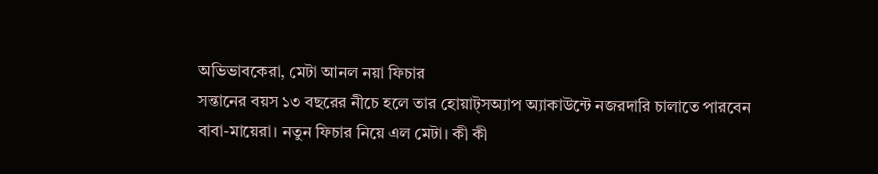অভিভাবকেরা, মেটা আনল নয়া ফিচার
সন্তানের বয়স ১৩ বছরের নীচে হলে তার হোয়াট্সঅ্যাপ অ্যাকাউন্টে নজরদারি চালাতে পারবেন বাবা-মায়েরা। নতুন ফিচার নিয়ে এল মেটা। কী কী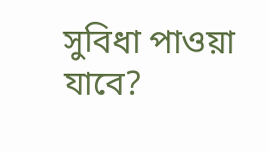সুবিধা পাওয়া যাবে?